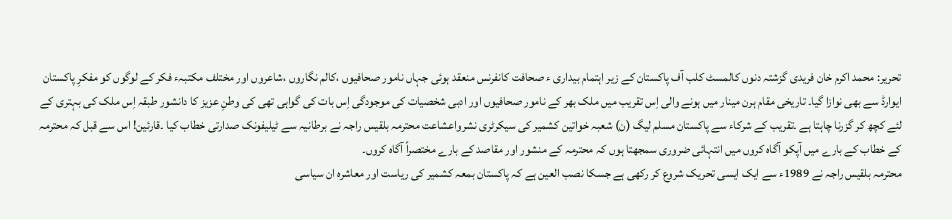تحریر: محمد اکرم خان فریدی گزشتہ دنوں کالمسٹ کلب آف پاکستان کے زیر اہتمام بیداری ء صحافت کانفرنس منعقد ہوئی جہاں نامور صحافیوں ،کالم نگاروں ،شاعروں اور مختلف مکتبہء فکر کے لوگوں کو مفکرِ پاکستان ایوارڈ سے بھی نوازا گیا۔ تاریخی مقام ہرن مینار میں ہونے والی اِس تقریب میں ملک بھر کے نامور صحافیوں اور ادبی شخصیات کی موجودگی اِس بات کی گواہی تھی کی وطنِ عزیز کا دانشور طبقہ اِس ملک کی بہتری کے لئے کچھ کر گزرنا چاہتا ہے ۔تقریب کے شرکاء سے پاکستان مسلم لیگ (ن) شعبہ خواتین کشمیر کی سیکرٹری نشرواعشاعت محترمہ بلقیس راجہ نے برطانیہ سے ٹیلیفونک صدارتی خطاب کیا ۔قارئین! اس سے قبل کہ محترمہ کے خطاب کے بارے میں آپکو آگاہ کروں میں انتہائی ضروری سمجھتا ہوں کہ محترمہ کے منشور اور مقاصد کے بارے مختصراً آگاہ کروں۔
محترمہ بلقیس راجہ نے 1989ء سے ایک ایسی تحریک شروع کر رکھی ہے جسکا نصب العین ہے کہ پاکستان بمعہ کشمیر کی ریاست اور معاشرہ ان سیاسی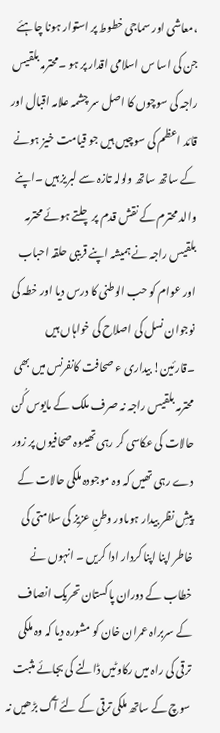،معاشی اور سماجی خطوط پر استوار ہونا چاہئے جن کی اسا س اسلامی اقدار پر ہو ۔محترمہ بلقیس راجہ کی سوچوں کا اصل سر چشمہ علامہ اقبال اور قائد اعظم کی سوچیں ہیں جو قیامت خیز ہونے کے ساتھ ساتھ ولولہ تازہ سے لبریز ہیں ۔اپنے والد محترم کے نقش قدم پر چلتے ہوئے محترمہ بلقیس راجہ نے ہمیشہ اپنے قریبی حلقہ احباب اور عوام کو حب الوطنی کا درس دیا اور خطہ کی نوجوان نسل کی اصلاح کی خواہاں ہیں ۔قارئین! بیداری ء صحافت کانفرنس میں بھی محترمہ بلقیس راجہ نہ صرف ملک کے مایوس کُن حالات کی عکاسی کر رہی تھیںوہ صحافیوں پر زور دے رہی تھیں کہ وہ موجودہ ملکی حالات کے پیشِ نظر بیدار ہوںاور وطنِ عزیز کی سلامتی کی خاطر اپنا اپنا کردار ادا کریں ۔ انہوں نے خطاب کے دوران پاکستان تحریک انصاف کے سربراہ عمران خان کو مشورہ دیا کہ وہ ملکی ترقی کی راہ میں رکاوٹیں ڈالنے کی بجائے مثبت سوچ کے ساتھ ملکی ترقی کے لئے آگ بڑھیں نہ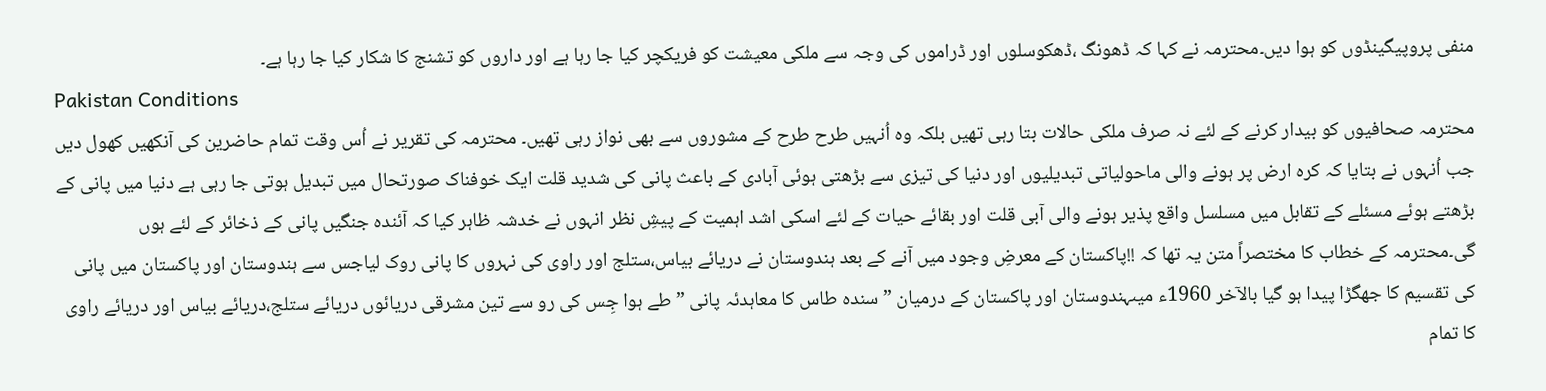منفی پروپیگینڈوں کو ہوا دیں۔محترمہ نے کہا کہ ڈھونگ ،ڈھکوسلوں اور ڈراموں کی وجہ سے ملکی معیشت کو فریکچر کیا جا رہا ہے اور داروں کو تشنج کا شکار کیا جا رہا ہے۔
Pakistan Conditions
محترمہ صحافیوں کو بیدار کرنے کے لئے نہ صرف ملکی حالات بتا رہی تھیں بلکہ وہ اُنہیں طرح طرح کے مشوروں سے بھی نواز رہی تھیں۔ محترمہ کی تقریر نے اُس وقت تمام حاضرین کی آنکھیں کھول دیں جب اُنہوں نے بتایا کہ کرہ ارض پر ہونے والی ماحولیاتی تبدیلیوں اور دنیا کی تیزی سے بڑھتی ہوئی آبادی کے باعث پانی کی شدید قلت ایک خوفناک صورتحال میں تبدیل ہوتی جا رہی ہے دنیا میں پانی کے بڑھتے ہوئے مسئلے کے تقابل میں مسلسل واقع پذیر ہونے والی آبی قلت اور بقائے حیات کے لئے اسکی اشد اہمیت کے پیشِ نظر انہوں نے خدشہ ظاہر کیا کہ آئندہ جنگیں پانی کے ذخائر کے لئے ہوں گی۔محترمہ کے خطاب کا مختصراً متن یہ تھا کہ !!پاکستان کے معرضِ وجود میں آنے کے بعد ہندوستان نے دریائے بیاس،ستلج اور راوی کی نہروں کا پانی روک لیاجس سے ہندوستان اور پاکستان میں پانی کی تقسیم کا جھگڑا پیدا ہو گیا بالآخر 1960ء میںہندوستان اور پاکستان کے درمیان ”سندہ طاس کا معاہدئہ پانی ” طے ہوا جِس کی رو سے تین مشرقی دریائوں دریائے ستلج،دریائے بیاس اور دریائے راوی کا تمام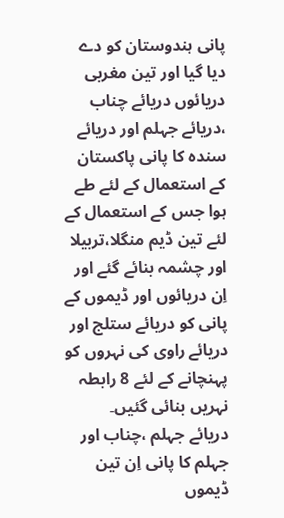پانی ہندوستان کو دے دیا گیا اور تین مغربی دریائوں دریائے چناب ،دریائے جہلم اور دریائے سندہ کا پانی پاکستان کے استعمال کے لئے طے ہوا جس کے استعمال کے لئے تین ڈیم منگلا،تربیلا اور چشمہ بنائے گئے اور اِن دریائوں اور ڈیموں کے پانی کو دریائے ستلج اور دریائے راوی کی نہروں کو پہنچانے کے لئے 8 رابطہ نہریں بنائی گئیں۔
دریائے جہلم ،چناب اور جہلم کا پانی اِن تین ڈیموں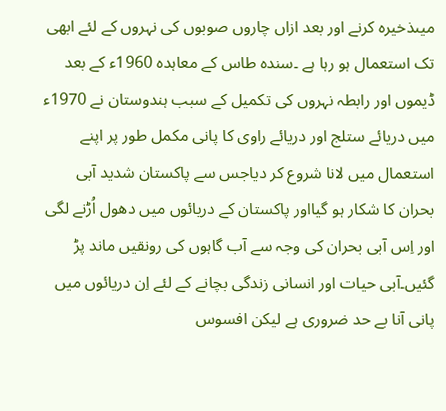میںذخیرہ کرنے اور بعد ازاں چاروں صوبوں کی نہروں کے لئے ابھی تک استعمال ہو رہا ہے ۔سندہ طاس کے معاہدہ 1960ء کے بعد ڈیموں اور رابطہ نہروں کی تکمیل کے سبب ہندوستان نے 1970ء میں دریائے ستلج اور دریائے راوی کا پانی مکمل طور پر اپنے استعمال میں لانا شروع کر دیاجس سے پاکستان شدید آبی بحران کا شکار ہو گیااور پاکستان کے دریائوں میں دھول اُڑنے لگی اور اِس آبی بحران کی وجہ سے آب گاہوں کی رونقیں ماند پڑ گئیں۔آبی حیات اور انسانی زندگی بچانے کے لئے اِن دریائوں میں پانی آنا بے حد ضروری ہے لیکن افسوس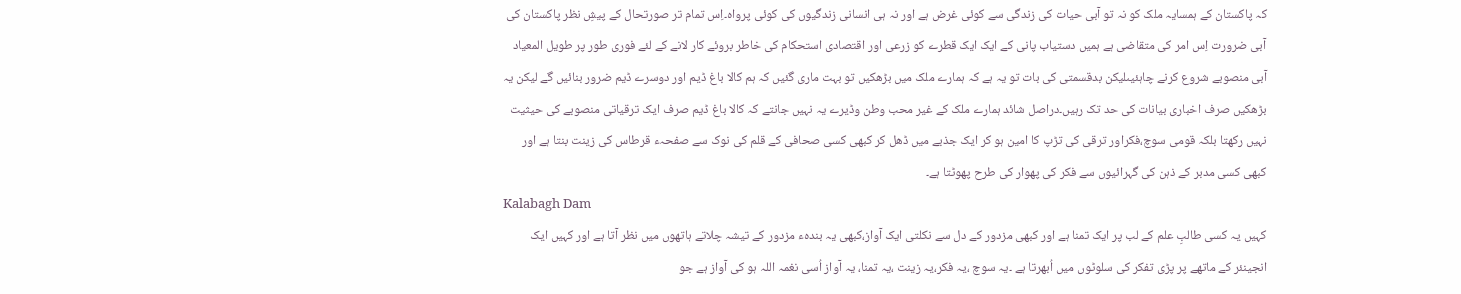کہ پاکستان کے ہمسایہ ملک کو نہ تو آبی حیات کی زندگی سے کوئی غرض ہے اور نہ ہی انسانی زندگیوں کی کوئی پرواہ۔اِس تمام تر صورتحال کے پیشِ نظر پاکستان کی آبی ضرورت اِس امر کی متقاضی ہے ہمیں دستیاب پانی کے ایک ایک قطرے کو زرعی اور اقتصادی استحکام کی خاطر بروئے کار لانے کے لئے فوری طور پر طویل المعیاد آبی منصوبے شروع کرنے چاہئیںلیکن بدقسمتی کی بات تو یہ ہے کہ ہمارے ملک میں بڑھکیں تو بہت ماری گئیں کہ ہم کالا باغ ڈیم اور دوسرے ڈیم ضرور بنائیں گے لیکن یہ بڑھکیں صرف اخباری بیانات کی حد تک رہیں۔دراصل شائد ہمارے ملک کے غیر محب وطن وڈیرے یہ نہیں جانتے کہ کالا باغ ڈیم صرف ایک ترقیاتی منصوبے کی حیثیت نہیں رکھتا بلکہ قومی سوچ،فکراور ترقی کی تڑپ کا امین ہو کر ایک جذبے میں ڈھل کر کبھی کسی صحافی کے قلم کی نوک سے صفحہء قرطاس کی زینت بنتا ہے اور کبھی کسی مدبر کے ذہن کی گہرائیوں سے فکر کی پھوار کی طرح پھوٹتا ہے۔
Kalabagh Dam
کہیں یہ کسی طالبِ علم کے لب پر ایک تمنا ہے اور کبھی مزدور کے دل سے نکلتی ایک آواز،کبھی یہ بندہء مزدور کے تیشہ چلاتے ہاتھوں میں نظر آتا ہے اور کہیں ایک انجینئر کے ماتھے پر پڑی تفکر کی سلوٹوں میں اُبھرتا ہے ۔یہ سوچ ،یہ فکر،یہ زینت ،یہ تمنا، یہ آواز اُسی نغمہ اللہ ہو کی آواز ہے جو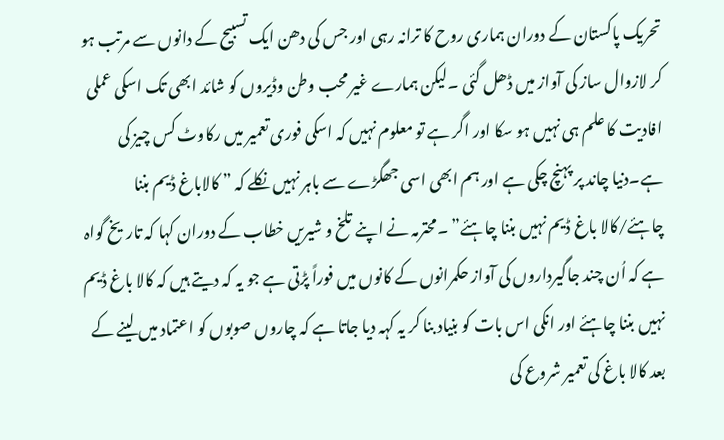تحریک پاکستان کے دوران ہماری روح کا ترانہ رہی اور جس کی دھن ایک تسبیح کے دانوں سے مرتب ہو کر لازوال ساز کی آواز میں ڈھل گئی ۔لیکن ہمارے غیر محب وطن وڈیروں کو شائد ابھی تک اسکی عملی افادیت کا علم ہی نہیں ہو سکا اور اگر ہے تو معلوم نہیں کہ اسکی فوری تعمیر میں رکاوٹ کس چیز کی ہے۔دنیا چاند پر پہنچ چکی ہے اور ہم ابھی اسی جھگڑے سے باہر نہیں نکلے کہ ” کالاباغ ڈیم بننا چاہئے/کالا باغ ڈیم نہیں بننا چاہئے” ۔محترمہ نے اپنے تلخ و شیریں خطاب کے دوران کہا کہ تاریخ گواہ ہے کہ اُن چند جاگیرداروں کی آواز حکمرانوں کے کانوں میں فوراً پڑتی ہے جو یہ کہ دیتے ہیں کہ کالا باغ ڈیم نہیں بننا چاہئے اور انکی اس بات کو بنیاد بنا کر یہ کہہ دیا جاتا ہے کہ چاروں صوبوں کو اعتماد میں لینے کے بعد کالا باغ کی تعمیر شروع کی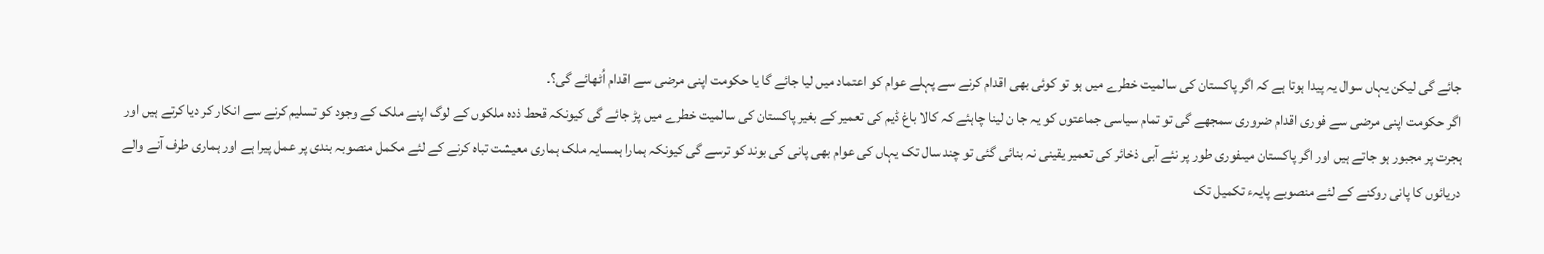جائے گی لیکن یہاں سوال یہ پیدا ہوتا ہے کہ اگر پاکستان کی سالمیت خطرے میں ہو تو کوئی بھی اقدام کرنے سے پہلے عوام کو اعتماد میں لیا جائے گا یا حکومت اپنی مرضی سے اقدام اُٹھائے گی؟۔
اگر حکومت اپنی مرضی سے فوری اقدام ضروری سمجھے گی تو تمام سیاسی جماعتوں کو یہ جا ن لینا چاہئے کہ کالا باغ ڈیم کی تعمیر کے بغیر پاکستان کی سالمیت خطرے میں پڑ جائے گی کیونکہ قحط ذدہ ملکوں کے لوگ اپنے ملک کے وجود کو تسلیم کرنے سے انکار کر دیا کرتے ہیں اور ہجرت پر مجبور ہو جاتے ہیں اور اگر پاکستان میںفوری طور پر نئے آبی ذخائر کی تعمیر یقینی نہ بنائی گئی تو چند سال تک یہاں کی عوام بھی پانی کی بوند کو ترسے گی کیونکہ ہمارا ہمسایہ ملک ہماری معیشت تباہ کرنے کے لئے مکمل منصوبہ بندی پر عمل پیرا ہے اور ہماری طرف آنے والے دریائوں کا پانی روکنے کے لئے منصوبے پایہء تکمیل تک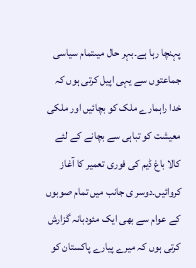پہنچا رہا ہے۔بہر حال میںتمام سیاسی جماعتوں سے یہی اپیل کرتی ہوں کہ خدا راہمارے ملک کو بچائیں اور ملکی معیشت کو تباہی سے بچانے کے لئے کالا باغ ڈیم کی فوری تعمیر کا آغاز کروائیں۔دوسر ی جانب میں تمام صوبوں کے عوام سے بھی ایک مئودبانہ گزارش کرتی ہوں کہ میرے پیارے پاکستان کو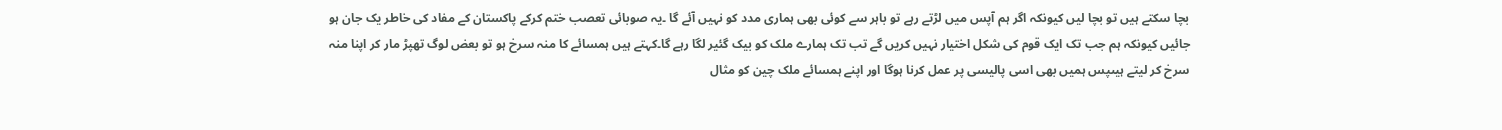بچا سکتے ہیں تو بچا لیں کیونکہ اگر ہم آپس میں لڑتے رہے تو باہر سے کوئی بھی ہماری مدد کو نہیں آئے گا ۔یہ صوبائی تعصب ختم کرکے پاکستان کے مفاد کی خاطر یک جان ہو جائیں کیونکہ ہم جب تک ایک قوم کی شکل اختیار نہیں کریں گے تب تک ہمارے ملک کو بیک گئیر لگا رہے گا۔کہتے ہیں ہمسائے کا منہ سرخ ہو تو بعض لوگ تھپڑ مار کر اپنا منہ سرخ کر لیتے ہیںپس ہمیں بھی اسی پالیسی پر عمل کرنا ہوگا اور اپنے ہمسائے ملک چین کو مثال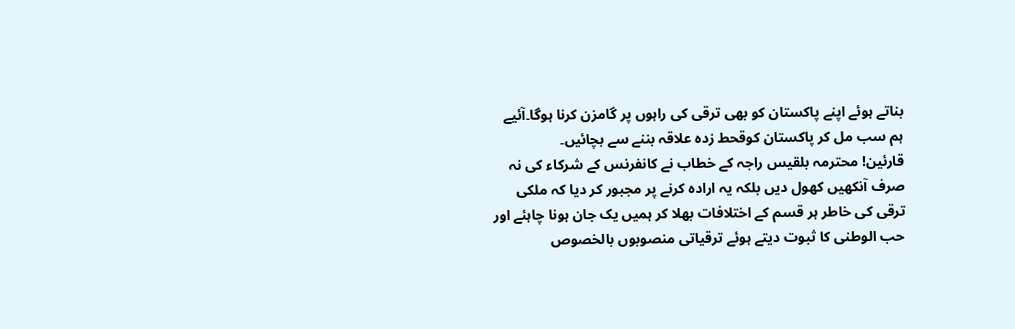بناتے ہوئے اپنے پاکستان کو بھی ترقی کی راہوں پر گامزن کرنا ہوگا۔آئیے ہم سب مل کر پاکستان کوقحط زدہ علاقہ بننے سے بچائیں۔
قارئین! محترمہ بلقیس راجہ کے خطاب نے کانفرنس کے شرکاء کی نہ صرف آنکھیں کھول دیں بلکہ یہ ارادہ کرنے پر مجبور کر دیا کہ ملکی ترقی کی خاطر ہر قسم کے اختلافات بھلا کر ہمیں یک جان ہونا چاہئے اور حب الوطنی کا ثبوت دیتے ہوئے ترقیاتی منصوبوں بالخصوص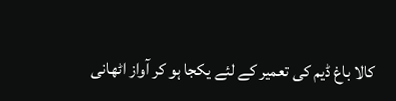کالا باغ ڈیم کی تعمیر کے لئے یکجا ہو کر آواز اٹھانی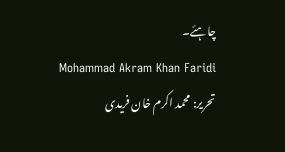چاہئے۔
Mohammad Akram Khan Faridi
تحریر: محمد اکرم خان فریدی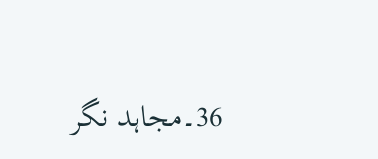36۔مجاہد نگر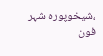،شیخوپورہ شہر فون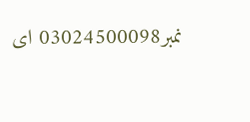نمبر03024500098 ای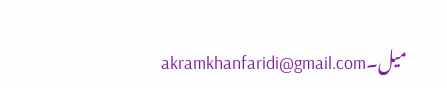میل۔akramkhanfaridi@gmail.com